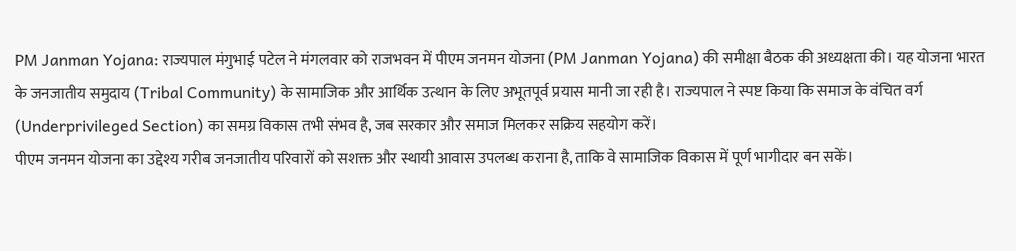PM Janman Yojana: राज्यपाल मंगुभाई पटेल ने मंगलवार को राजभवन में पीएम जनमन योजना (PM Janman Yojana) की समीक्षा बैठक की अध्यक्षता की। यह योजना भारत के जनजातीय समुदाय (Tribal Community) के सामाजिक और आर्थिक उत्थान के लिए अभूतपूर्व प्रयास मानी जा रही है। राज्यपाल ने स्पष्ट किया कि समाज के वंचित वर्ग (Underprivileged Section) का समग्र विकास तभी संभव है, जब सरकार और समाज मिलकर सक्रिय सहयोग करें।
पीएम जनमन योजना का उद्देश्य गरीब जनजातीय परिवारों को सशक्त और स्थायी आवास उपलब्ध कराना है, ताकि वे सामाजिक विकास में पूर्ण भागीदार बन सकें।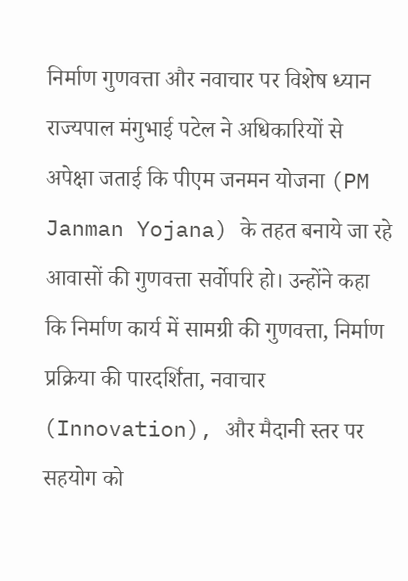निर्माण गुणवत्ता और नवाचार पर विशेष ध्यान
राज्यपाल मंगुभाई पटेल ने अधिकारियों से अपेक्षा जताई कि पीएम जनमन योजना (PM Janman Yojana) के तहत बनाये जा रहे आवासों की गुणवत्ता सर्वोपरि हो। उन्होंने कहा कि निर्माण कार्य में सामग्री की गुणवत्ता, निर्माण प्रक्रिया की पारदर्शिता, नवाचार (Innovation), और मैदानी स्तर पर सहयोग को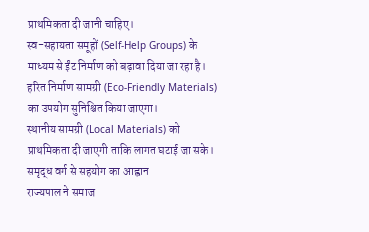प्राथमिकता दी जानी चाहिए।
स्व-सहायता समूहों (Self-Help Groups) के माध्यम से ईंट निर्माण को बढ़ावा दिया जा रहा है।
हरित निर्माण सामग्री (Eco-Friendly Materials) का उपयोग सुनिश्चित किया जाएगा।
स्थानीय सामग्री (Local Materials) को प्राथमिकता दी जाएगी ताकि लागत घटाई जा सके।
समृद्ध वर्ग से सहयोग का आह्वान
राज्यपाल ने समाज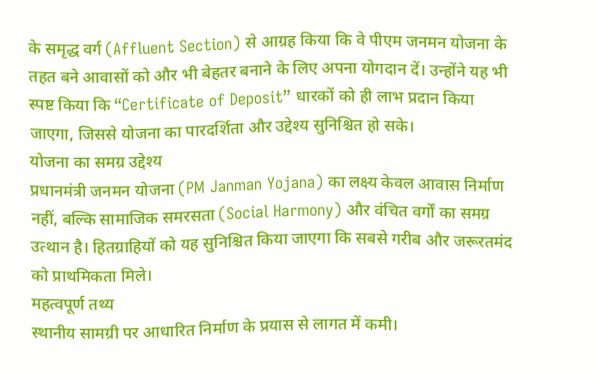के समृद्ध वर्ग (Affluent Section) से आग्रह किया कि वे पीएम जनमन योजना के तहत बने आवासों को और भी बेहतर बनाने के लिए अपना योगदान दें। उन्होंने यह भी स्पष्ट किया कि “Certificate of Deposit” धारकों को ही लाभ प्रदान किया जाएगा, जिससे योजना का पारदर्शिता और उद्देश्य सुनिश्चित हो सके।
योजना का समग्र उद्देश्य
प्रधानमंत्री जनमन योजना (PM Janman Yojana) का लक्ष्य केवल आवास निर्माण नहीं, बल्कि सामाजिक समरसता (Social Harmony) और वंचित वर्गों का समग्र उत्थान है। हितग्राहियों को यह सुनिश्चित किया जाएगा कि सबसे गरीब और जरूरतमंद को प्राथमिकता मिले।
महत्वपूर्ण तथ्य
स्थानीय सामग्री पर आधारित निर्माण के प्रयास से लागत में कमी।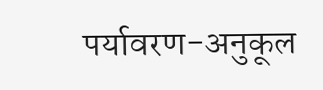पर्यावरण-अनुकूल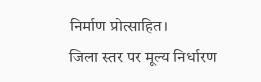निर्माण प्रोत्साहित।
जिला स्तर पर मूल्य निर्धारण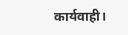कार्यवाही।